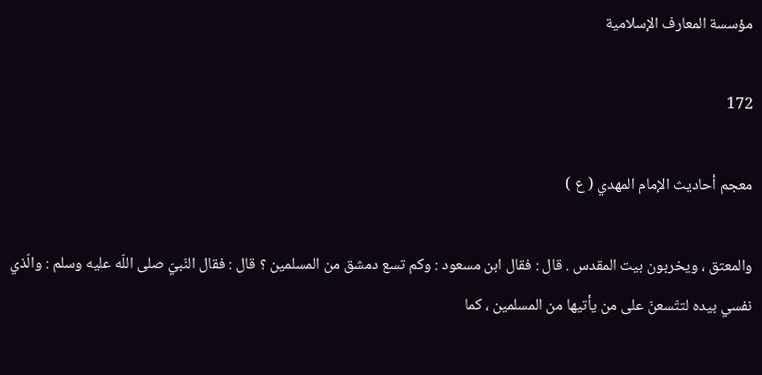مؤسسة المعارف الإسلامية

172

معجم أحاديث الإمام المهدي ( ع )

والمعتق ، ويخربون بيت المقدس . قال : فقال ابن مسعود : وكم تسع دمشق من المسلمين ؟ قال : فقال النّبيّ صلى اللّه عليه وسلم : والّذي نفسي بيده لتتّسعنّ على من يأتيها من المسلمين ، كما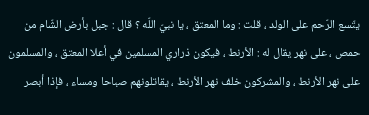يتّسع الرّحم على الولد ، قلت : وما المعتق ، يا نبيّ اللّه ؟ قال : جبل بأرض الشّام من حمص ، على نهر يقال له : الأرنط ، فيكون ذراري المسلمين في أعلا المعتق ، والمسلمون على نهر الأرنط ، والمشركون خلف نهر الأرنط ، يقاتلونهم صباحا ومساء ، فإذا أبصر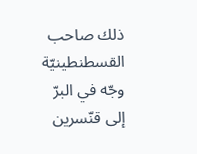ذلك صاحب القسطنطينيّة وجّه في البرّ إلى قنّسرين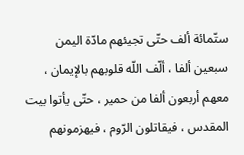ستّمائة ألف حتّى تجيئهم مادّة اليمن سبعين ألفا ، ألّف اللّه قلوبهم بالإيمان ، معهم أربعون ألفا من حمير ، حتّى يأتوا بيت المقدس ، فيقاتلون الرّوم ، فيهزمونهم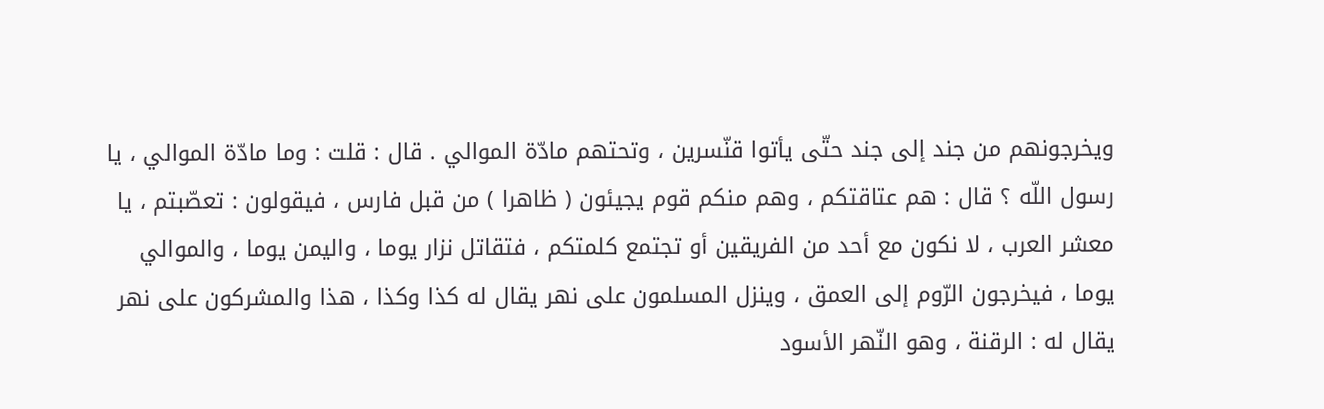ويخرجونهم من جند إلى جند حتّى يأتوا قنّسرين ، وتحتهم مادّة الموالي . قال : قلت : وما مادّة الموالي ، يا رسول اللّه ؟ قال : هم عتاقتكم ، وهم منكم قوم يجيئون ( ظاهرا ) من قبل فارس ، فيقولون : تعصّبتم ، يا معشر العرب ، لا نكون مع أحد من الفريقين أو تجتمع كلمتكم ، فتقاتل نزار يوما ، واليمن يوما ، والموالي يوما ، فيخرجون الرّوم إلى العمق ، وينزل المسلمون على نهر يقال له كذا وكذا ، هذا والمشركون على نهر يقال له : الرقنة ، وهو النّهر الأسود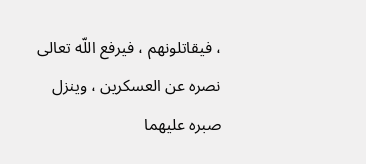، فيقاتلونهم ، فيرفع اللّه تعالى نصره عن العسكرين ، وينزل صبره عليهما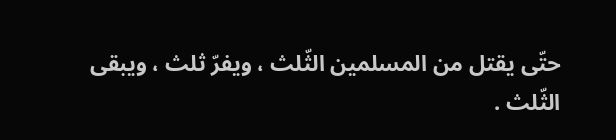حتّى يقتل من المسلمين الثّلث ، ويفرّ ثلث ، ويبقى الثّلث .